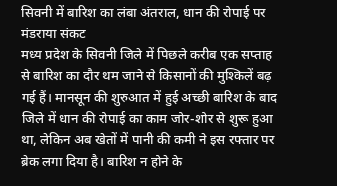सिवनी में बारिश का लंबा अंतराल, धान की रोपाई पर मंडराया संकट
मध्य प्रदेश के सिवनी जिले में पिछले करीब एक सप्ताह से बारिश का दौर थम जाने से किसानों की मुश्किलें बढ़ गई हैं। मानसून की शुरुआत में हुई अच्छी बारिश के बाद जिले में धान की रोपाई का काम जोर-शोर से शुरू हुआ था, लेकिन अब खेतों में पानी की कमी ने इस रफ्तार पर ब्रेक लगा दिया है। बारिश न होने के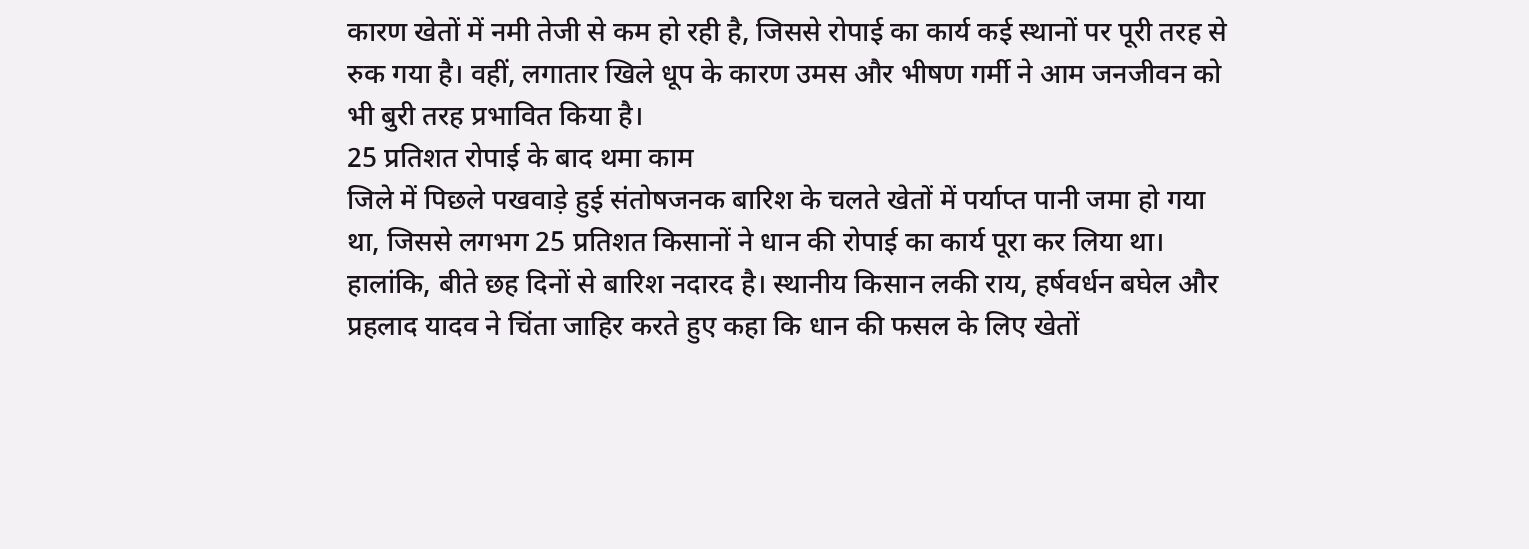कारण खेतों में नमी तेजी से कम हो रही है, जिससे रोपाई का कार्य कई स्थानों पर पूरी तरह से रुक गया है। वहीं, लगातार खिले धूप के कारण उमस और भीषण गर्मी ने आम जनजीवन को भी बुरी तरह प्रभावित किया है।
25 प्रतिशत रोपाई के बाद थमा काम
जिले में पिछले पखवाड़े हुई संतोषजनक बारिश के चलते खेतों में पर्याप्त पानी जमा हो गया था, जिससे लगभग 25 प्रतिशत किसानों ने धान की रोपाई का कार्य पूरा कर लिया था। हालांकि, बीते छह दिनों से बारिश नदारद है। स्थानीय किसान लकी राय, हर्षवर्धन बघेल और प्रहलाद यादव ने चिंता जाहिर करते हुए कहा कि धान की फसल के लिए खेतों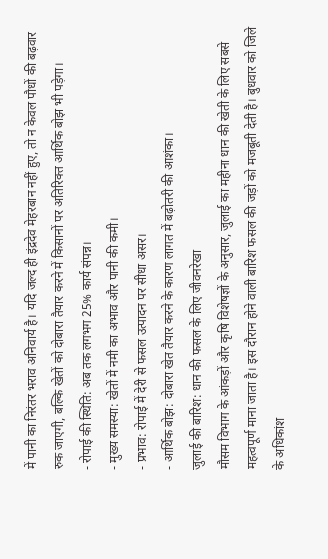में पानी का निरंतर भराव अनिवार्य है। यदि जल्द ही इंद्रदेव मेहरबान नहीं हुए, तो न केवल पौधों की बढ़वार रुक जाएगी, बल्कि खेतों को दोबारा तैयार करने में किसानों पर अतिरिक्त आर्थिक बोझ भी पड़ेगा।
- रोपाई की स्थिति: अब तक लगभग 25% कार्य संपन्न।
- मुख्य समस्या: खेतों में नमी का अभाव और पानी की कमी।
- प्रभाव: रोपाई में देरी से फसल उत्पादन पर सीधा असर।
- आर्थिक बोझ: दोबारा खेत तैयार करने के कारण लागत में बढ़ोतरी की आशंका।
जुलाई की बारिश: धान की फसल के लिए जीवनरेखा
मौसम विभाग के आंकड़ों और कृषि विशेषज्ञों के अनुसार, जुलाई का महीना धान की खेती के लिए सबसे महत्वपूर्ण माना जाता है। इस दौरान होने वाली बारिश फसल की जड़ों को मजबूती देती है। बुधवार को जिले के अधिकांश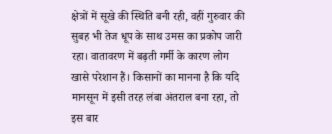क्षेत्रों में सूखे की स्थिति बनी रही, वहीं गुरुवार की सुबह भी तेज धूप के साथ उमस का प्रकोप जारी रहा। वातावरण में बढ़ती गर्मी के कारण लोग खासे परेशान हैं। किसानों का मानना है कि यदि मानसून में इसी तरह लंबा अंतराल बना रहा, तो इस बार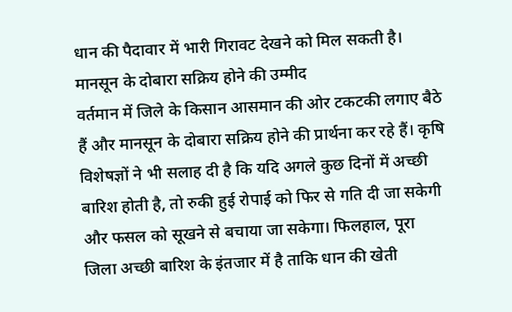धान की पैदावार में भारी गिरावट देखने को मिल सकती है।
मानसून के दोबारा सक्रिय होने की उम्मीद
वर्तमान में जिले के किसान आसमान की ओर टकटकी लगाए बैठे हैं और मानसून के दोबारा सक्रिय होने की प्रार्थना कर रहे हैं। कृषि विशेषज्ञों ने भी सलाह दी है कि यदि अगले कुछ दिनों में अच्छी बारिश होती है, तो रुकी हुई रोपाई को फिर से गति दी जा सकेगी और फसल को सूखने से बचाया जा सकेगा। फिलहाल, पूरा जिला अच्छी बारिश के इंतजार में है ताकि धान की खेती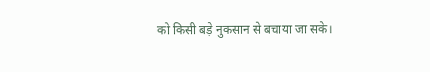को किसी बड़े नुकसान से बचाया जा सके।